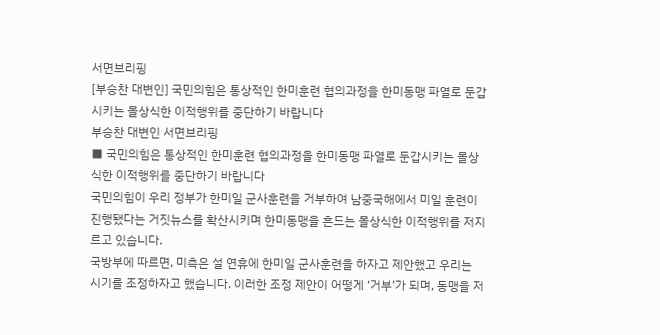서면브리핑
[부승찬 대변인] 국민의힘은 통상적인 한미훈련 협의과정을 한미동맹 파열로 둔갑시키는 몰상식한 이적행위를 중단하기 바랍니다
부승찬 대변인 서면브리핑
■ 국민의힘은 통상적인 한미훈련 협의과정을 한미동맹 파열로 둔갑시키는 몰상식한 이적행위를 중단하기 바랍니다
국민의힘이 우리 정부가 한미일 군사훈련을 거부하여 남중국해에서 미일 훈련이 진행됐다는 거짓뉴스를 확산시키며 한미동맹을 흔드는 몰상식한 이적행위를 저지르고 있습니다.
국방부에 따르면, 미측은 설 연휴에 한미일 군사훈련을 하자고 제안했고 우리는 시기를 조정하자고 했습니다. 이러한 조정 제안이 어떻게 ‘거부’가 되며, 동맹을 저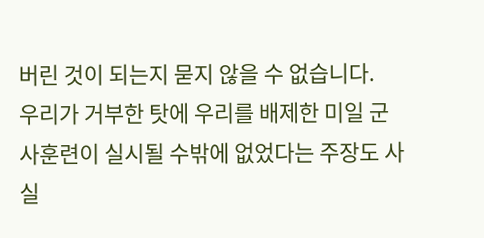버린 것이 되는지 묻지 않을 수 없습니다.
우리가 거부한 탓에 우리를 배제한 미일 군사훈련이 실시될 수밖에 없었다는 주장도 사실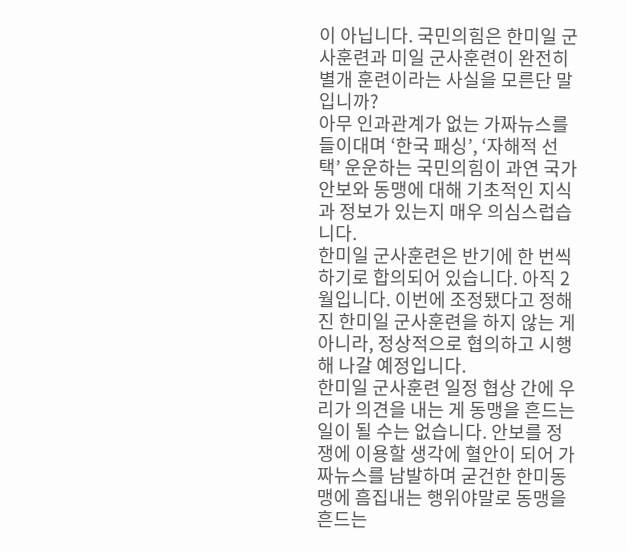이 아닙니다. 국민의힘은 한미일 군사훈련과 미일 군사훈련이 완전히 별개 훈련이라는 사실을 모른단 말입니까?
아무 인과관계가 없는 가짜뉴스를 들이대며 ‘한국 패싱’, ‘자해적 선택’ 운운하는 국민의힘이 과연 국가안보와 동맹에 대해 기초적인 지식과 정보가 있는지 매우 의심스럽습니다.
한미일 군사훈련은 반기에 한 번씩 하기로 합의되어 있습니다. 아직 2월입니다. 이번에 조정됐다고 정해진 한미일 군사훈련을 하지 않는 게 아니라, 정상적으로 협의하고 시행해 나갈 예정입니다.
한미일 군사훈련 일정 협상 간에 우리가 의견을 내는 게 동맹을 흔드는 일이 될 수는 없습니다. 안보를 정쟁에 이용할 생각에 혈안이 되어 가짜뉴스를 남발하며 굳건한 한미동맹에 흠집내는 행위야말로 동맹을 흔드는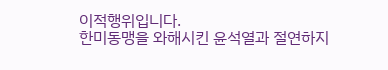이적행위입니다.
한미동맹을 와해시킨 윤석열과 절연하지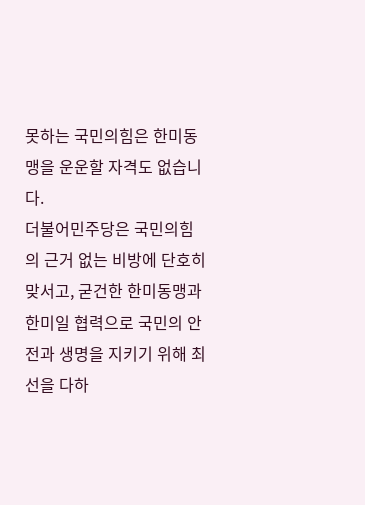못하는 국민의힘은 한미동맹을 운운할 자격도 없습니다.
더불어민주당은 국민의힘의 근거 없는 비방에 단호히 맞서고, 굳건한 한미동맹과 한미일 협력으로 국민의 안전과 생명을 지키기 위해 최선을 다하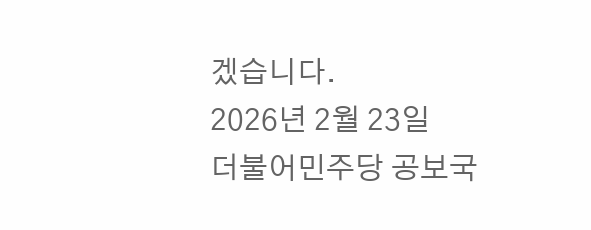겠습니다.
2026년 2월 23일
더불어민주당 공보국